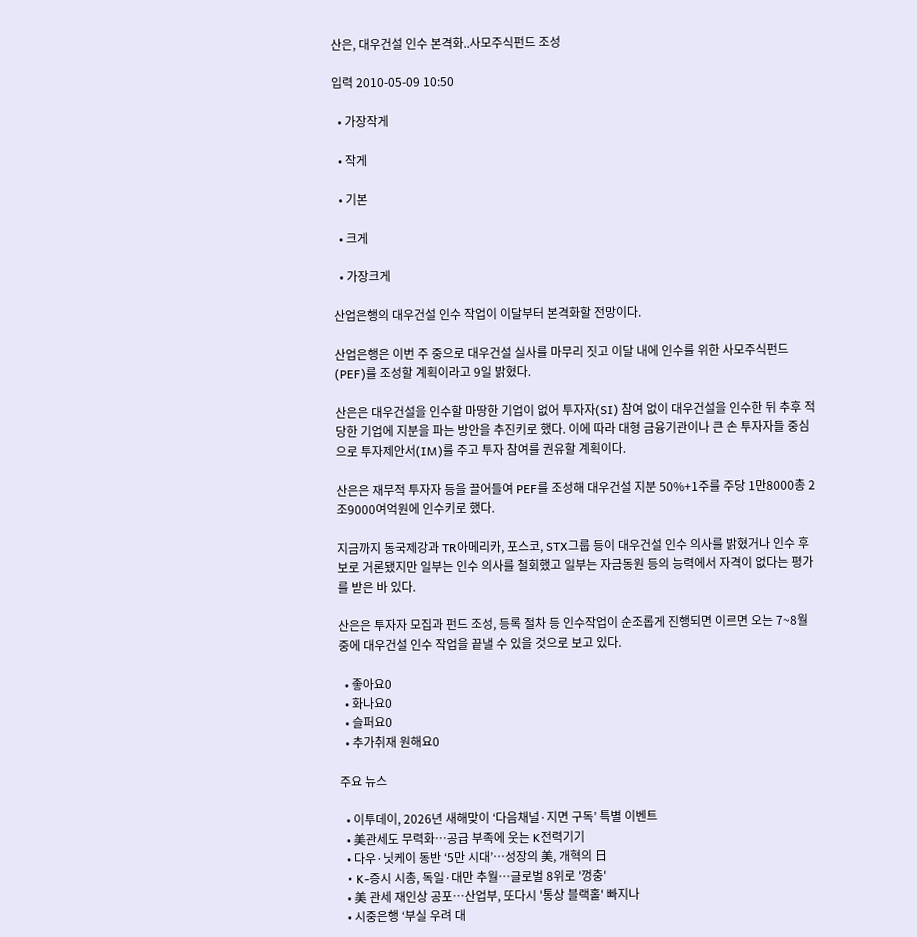산은, 대우건설 인수 본격화..사모주식펀드 조성

입력 2010-05-09 10:50

  • 가장작게

  • 작게

  • 기본

  • 크게

  • 가장크게

산업은행의 대우건설 인수 작업이 이달부터 본격화할 전망이다.

산업은행은 이번 주 중으로 대우건설 실사를 마무리 짓고 이달 내에 인수를 위한 사모주식펀드(PEF)를 조성할 계획이라고 9일 밝혔다.

산은은 대우건설을 인수할 마땅한 기업이 없어 투자자(SI) 참여 없이 대우건설을 인수한 뒤 추후 적당한 기업에 지분을 파는 방안을 추진키로 했다. 이에 따라 대형 금융기관이나 큰 손 투자자들 중심으로 투자제안서(IM)를 주고 투자 참여를 권유할 계획이다.

산은은 재무적 투자자 등을 끌어들여 PEF를 조성해 대우건설 지분 50%+1주를 주당 1만8000총 2조9000여억원에 인수키로 했다.

지금까지 동국제강과 TR아메리카, 포스코, STX그룹 등이 대우건설 인수 의사를 밝혔거나 인수 후보로 거론됐지만 일부는 인수 의사를 철회했고 일부는 자금동원 등의 능력에서 자격이 없다는 평가를 받은 바 있다.

산은은 투자자 모집과 펀드 조성, 등록 절차 등 인수작업이 순조롭게 진행되면 이르면 오는 7~8월 중에 대우건설 인수 작업을 끝낼 수 있을 것으로 보고 있다.

  • 좋아요0
  • 화나요0
  • 슬퍼요0
  • 추가취재 원해요0

주요 뉴스

  • 이투데이, 2026년 새해맞이 ‘다음채널·지면 구독’ 특별 이벤트
  • 美관세도 무력화…공급 부족에 웃는 K전력기기
  • 다우·닛케이 동반 ‘5만 시대’⋯성장의 美, 개혁의 日
  • K-증시 시총, 독일·대만 추월…글로벌 8위로 '껑충'
  • 美 관세 재인상 공포⋯산업부, 또다시 '통상 블랙홀' 빠지나
  • 시중은행 ‘부실 우려 대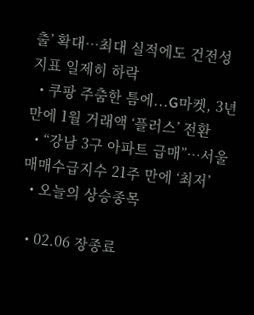출’ 확대…최대 실적에도 건전성 지표 일제히 하락
  • 쿠팡 주춤한 틈에...G마켓, 3년 만에 1월 거래액 ‘플러스’ 전환
  • “강남 3구 아파트 급매”…서울 매매수급지수 21주 만에 ‘최저’
  • 오늘의 상승종목

  • 02.06 장종료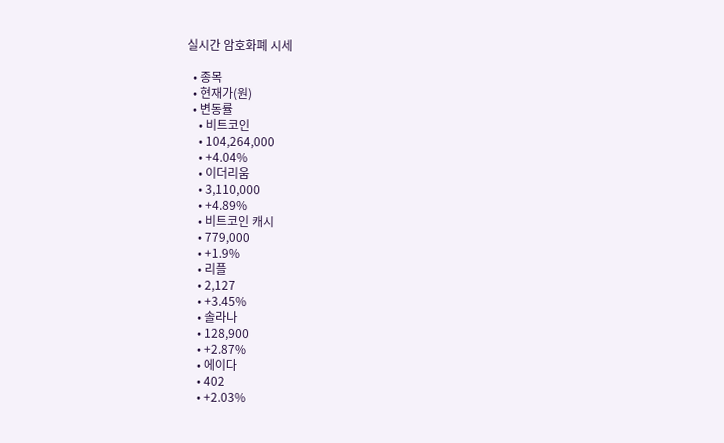실시간 암호화폐 시세

  • 종목
  • 현재가(원)
  • 변동률
    • 비트코인
    • 104,264,000
    • +4.04%
    • 이더리움
    • 3,110,000
    • +4.89%
    • 비트코인 캐시
    • 779,000
    • +1.9%
    • 리플
    • 2,127
    • +3.45%
    • 솔라나
    • 128,900
    • +2.87%
    • 에이다
    • 402
    • +2.03%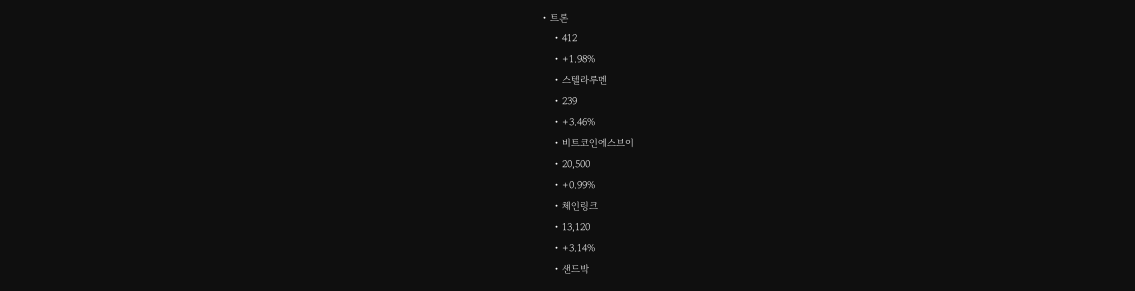• 트론
    • 412
    • +1.98%
    • 스텔라루멘
    • 239
    • +3.46%
    • 비트코인에스브이
    • 20,500
    • +0.99%
    • 체인링크
    • 13,120
    • +3.14%
    • 샌드박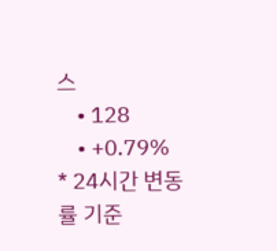스
    • 128
    • +0.79%
* 24시간 변동률 기준